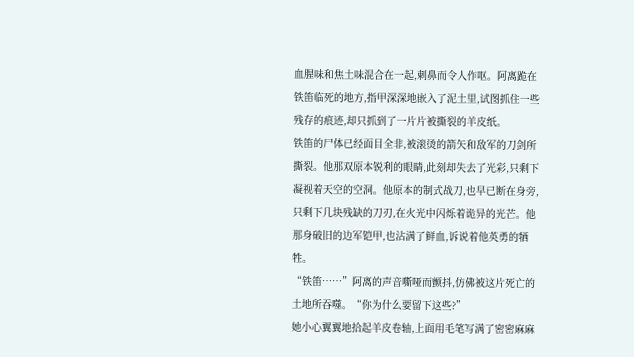血腥味和焦土味混合在一起,刺鼻而令人作呕。阿离跪在铁笛临死的地方,指甲深深地嵌入了泥土里,试图抓住一些残存的痕迹,却只抓到了一片片被撕裂的羊皮纸。
铁笛的尸体已经面目全非,被滚烫的箭矢和敌军的刀剑所撕裂。他那双原本锐利的眼睛,此刻却失去了光彩,只剩下凝视着天空的空洞。他原本的制式战刀,也早已断在身旁,只剩下几块残缺的刀刃,在火光中闪烁着诡异的光芒。他那身破旧的边军铠甲,也沾满了鲜血,诉说着他英勇的牺牲。
“铁笛……”阿离的声音嘶哑而颤抖,仿佛被这片死亡的土地所吞噬。“你为什么要留下这些?”
她小心翼翼地拾起羊皮卷轴,上面用毛笔写满了密密麻麻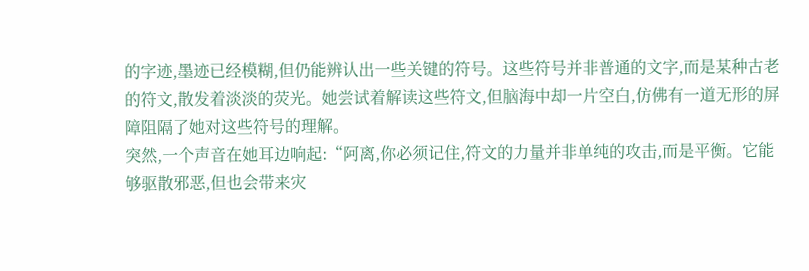的字迹,墨迹已经模糊,但仍能辨认出一些关键的符号。这些符号并非普通的文字,而是某种古老的符文,散发着淡淡的荧光。她尝试着解读这些符文,但脑海中却一片空白,仿佛有一道无形的屏障阻隔了她对这些符号的理解。
突然,一个声音在她耳边响起:“阿离,你必须记住,符文的力量并非单纯的攻击,而是平衡。它能够驱散邪恶,但也会带来灾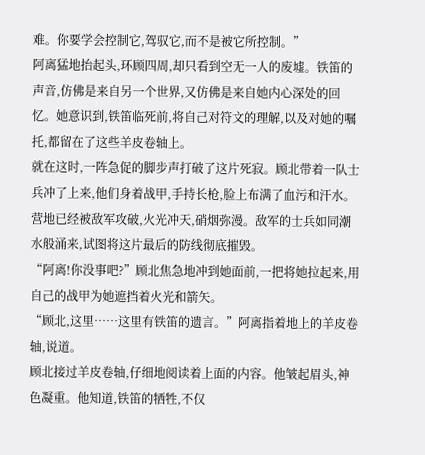难。你要学会控制它,驾驭它,而不是被它所控制。”
阿离猛地抬起头,环顾四周,却只看到空无一人的废墟。铁笛的声音,仿佛是来自另一个世界,又仿佛是来自她内心深处的回忆。她意识到,铁笛临死前,将自己对符文的理解,以及对她的嘱托,都留在了这些羊皮卷轴上。
就在这时,一阵急促的脚步声打破了这片死寂。顾北带着一队士兵冲了上来,他们身着战甲,手持长枪,脸上布满了血污和汗水。营地已经被敌军攻破,火光冲天,硝烟弥漫。敌军的士兵如同潮水般涌来,试图将这片最后的防线彻底摧毁。
“阿离!你没事吧?”顾北焦急地冲到她面前,一把将她拉起来,用自己的战甲为她遮挡着火光和箭矢。
“顾北,这里……这里有铁笛的遗言。”阿离指着地上的羊皮卷轴,说道。
顾北接过羊皮卷轴,仔细地阅读着上面的内容。他皱起眉头,神色凝重。他知道,铁笛的牺牲,不仅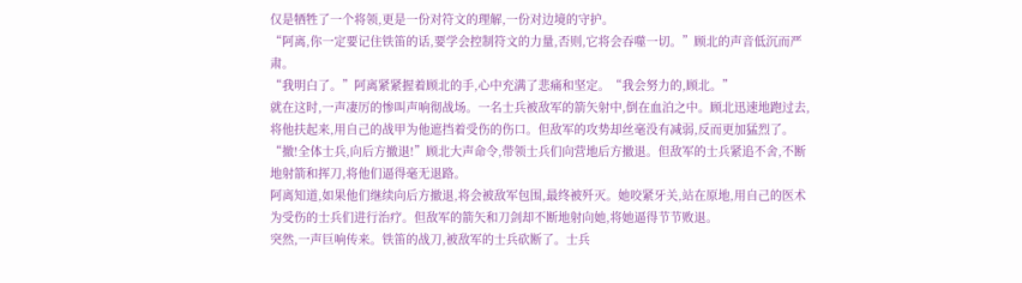仅是牺牲了一个将领,更是一份对符文的理解,一份对边境的守护。
“阿离,你一定要记住铁笛的话,要学会控制符文的力量,否则,它将会吞噬一切。”顾北的声音低沉而严肃。
“我明白了。”阿离紧紧握着顾北的手,心中充满了悲痛和坚定。“我会努力的,顾北。”
就在这时,一声凄厉的惨叫声响彻战场。一名士兵被敌军的箭矢射中,倒在血泊之中。顾北迅速地跑过去,将他扶起来,用自己的战甲为他遮挡着受伤的伤口。但敌军的攻势却丝毫没有减弱,反而更加猛烈了。
“撤!全体士兵,向后方撤退!”顾北大声命令,带领士兵们向营地后方撤退。但敌军的士兵紧追不舍,不断地射箭和挥刀,将他们逼得毫无退路。
阿离知道,如果他们继续向后方撤退,将会被敌军包围,最终被歼灭。她咬紧牙关,站在原地,用自己的医术为受伤的士兵们进行治疗。但敌军的箭矢和刀剑却不断地射向她,将她逼得节节败退。
突然,一声巨响传来。铁笛的战刀,被敌军的士兵砍断了。士兵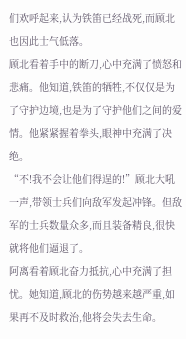们欢呼起来,认为铁笛已经战死,而顾北也因此士气低落。
顾北看着手中的断刀,心中充满了愤怒和悲痛。他知道,铁笛的牺牲,不仅仅是为了守护边境,也是为了守护他们之间的爱情。他紧紧握着拳头,眼神中充满了决绝。
“不!我不会让他们得逞的!”顾北大吼一声,带领士兵们向敌军发起冲锋。但敌军的士兵数量众多,而且装备精良,很快就将他们逼退了。
阿离看着顾北奋力抵抗,心中充满了担忧。她知道,顾北的伤势越来越严重,如果再不及时救治,他将会失去生命。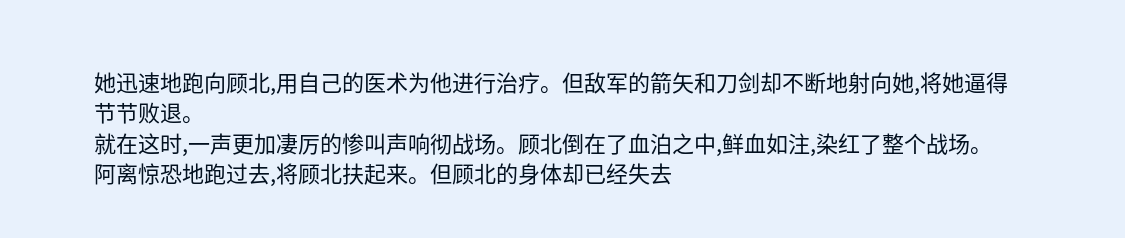她迅速地跑向顾北,用自己的医术为他进行治疗。但敌军的箭矢和刀剑却不断地射向她,将她逼得节节败退。
就在这时,一声更加凄厉的惨叫声响彻战场。顾北倒在了血泊之中,鲜血如注,染红了整个战场。
阿离惊恐地跑过去,将顾北扶起来。但顾北的身体却已经失去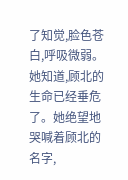了知觉,脸色苍白,呼吸微弱。
她知道,顾北的生命已经垂危了。她绝望地哭喊着顾北的名字,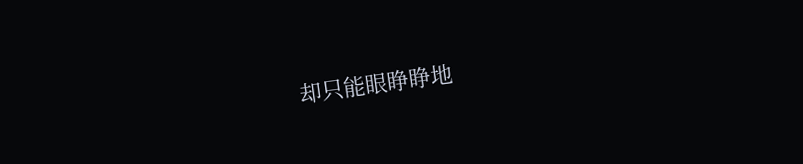却只能眼睁睁地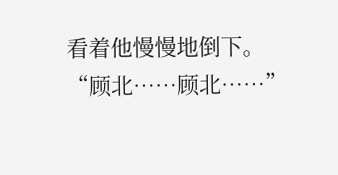看着他慢慢地倒下。
“顾北……顾北……”